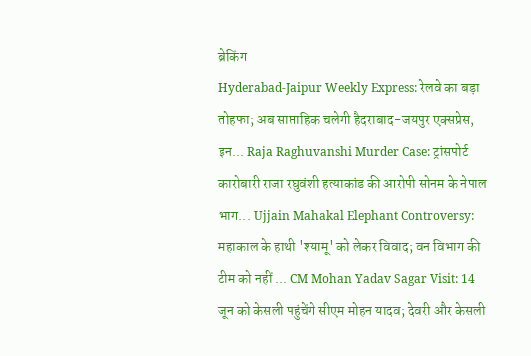ब्रेकिंग
Hyderabad-Jaipur Weekly Express: रेलवे का बड़ा तोहफा; अब साप्ताहिक चलेगी हैदराबाद-जयपुर एक्सप्रेस, इन... Raja Raghuvanshi Murder Case: ट्रांसपोर्ट कारोबारी राजा रघुवंशी हत्याकांड की आरोपी सोनम के नेपाल भाग... Ujjain Mahakal Elephant Controversy: महाकाल के हाथी 'श्यामू' को लेकर विवाद; वन विभाग की टीम को नहीं ... CM Mohan Yadav Sagar Visit: 14 जून को केसली पहुंचेंगे सीएम मोहन यादव; देवरी और केसली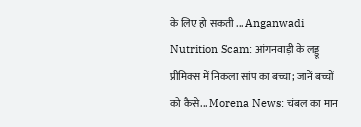के लिए हो सकती ... Anganwadi Nutrition Scam: आंगनवाड़ी के लड्डू प्रीमिक्स में निकला सांप का बच्चा; जानें बच्चों को कैसे... Morena News: चंबल का मान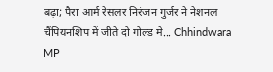बढ़ा; पैरा आर्म रेसलर निरंजन गुर्जर ने नेशनल चैंपियनशिप में जीते दो गोल्ड मे... Chhindwara MP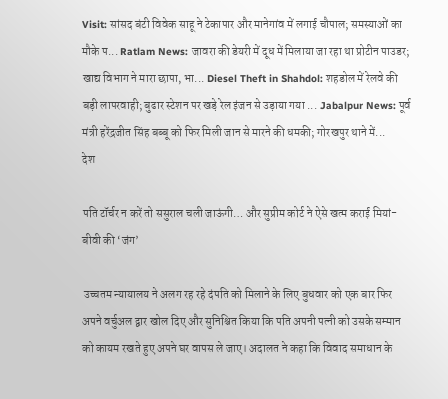Visit: सांसद बंटी विवेक साहू ने टेकापार और मानेगांव में लगाई चौपाल; समस्याओं का मौके प... Ratlam News: जावरा की डेयरी में दूध में मिलाया जा रहा था प्रोटीन पाउडर; खाद्य विभाग ने मारा छापा, भा... Diesel Theft in Shahdol: शहडोल में रेलवे की बड़ी लापरवाही; बुढार स्टेशन पर खड़े रेल इंजन से उड़ाया गया ... Jabalpur News: पूर्व मंत्री हरेंद्रजीत सिंह बब्बू को फिर मिली जान से मारने की धमकी; गोरखपुर थाने में...
देश

पति टॉर्चर न करें तो ससुराल चली जाऊंगी… और सुप्रीम कोर्ट ने ऐसे खत्म कराई मियां-बीवी की ‘जंग’

 उच्चतम न्यायालय ने अलग रह रहे दंपति को मिलाने के लिए बुधवार को एक बार फिर अपने वर्चुअल द्वार खोल दिए और सुनिश्चित किया कि पति अपनी पत्नी को उसके सम्मान को कायम रखते हुए अपने घर वापस ले जाए। अदालत ने कहा कि विवाद समाधान के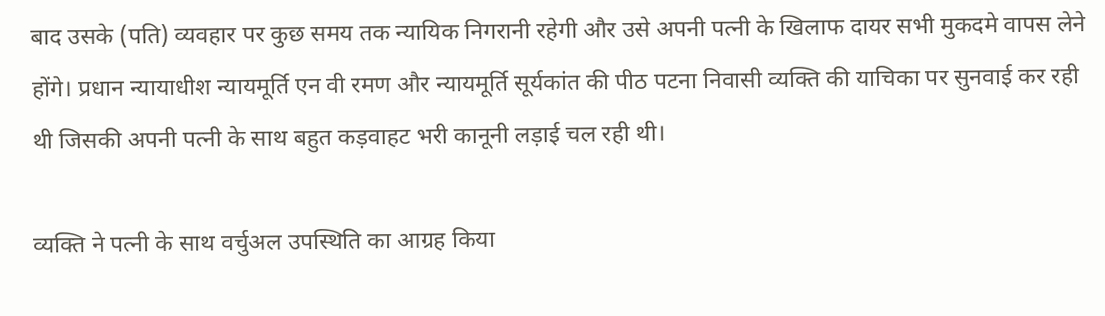बाद उसके (पति) व्यवहार पर कुछ समय तक न्यायिक निगरानी रहेगी और उसे अपनी पत्नी के खिलाफ दायर सभी मुकदमे वापस लेने होंगे। प्रधान न्यायाधीश न्यायमूर्ति एन वी रमण और न्यायमूर्ति सूर्यकांत की पीठ पटना निवासी व्यक्ति की याचिका पर सुनवाई कर रही थी जिसकी अपनी पत्नी के साथ बहुत कड़वाहट भरी कानूनी लड़ाई चल रही थी।

व्यक्ति ने पत्नी के साथ वर्चुअल उपस्थिति का आग्रह किया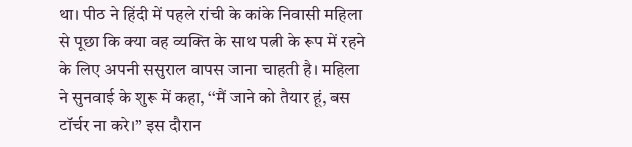था। पीठ ने हिंदी में पहले रांची के कांके निवासी महिला से पूछा कि क्या वह व्यक्ति के साथ पत्नी के रूप में रहने के लिए अपनी ससुराल वापस जाना चाहती है। महिला ने सुनवाई के शुरू में कहा, ‘‘मैं जाने को तैयार हूं, बस टॉर्चर ना करे।” इस दौरान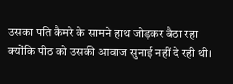उसका पति कैमरे के सामने हाथ जोड़कर बैठा रहा क्योंकि पीठ को उसकी आवाज सुनाई नहीं दे रही थी।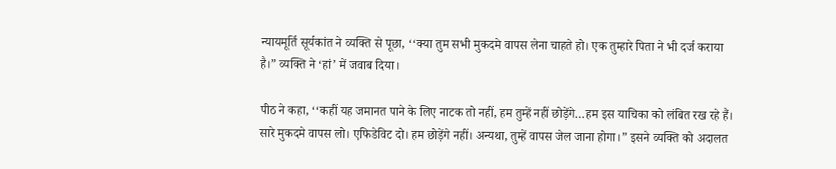न्यायमूर्ति सूर्यकांत ने व्यक्ति से पूछा, ‘‘क्या तुम सभी मुकदमे वापस लेना चाहते हो। एक तुम्हारे पिता ने भी दर्ज कराया है।” व्यक्ति ने ‘हां’ में जवाब दिया।

पीठ ने कहा, ‘‘कहीं यह जमानत पाने के लिए नाटक तो नहीं, हम तुम्हें नहीं छोड़ेंगे…हम इस याचिका को लंबित रख रहे हैं। सारे मुकदमे वापस लो। एफिडेविट दो। हम छोड़ेंगे नहीं। अन्यथा, तुम्हें वापस जेल जाना होगा।” इसने व्यक्ति को अदालत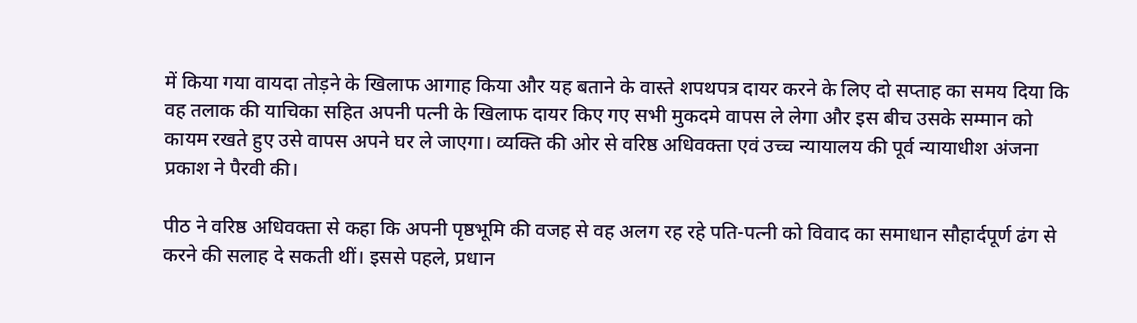में किया गया वायदा तोड़ने के खिलाफ आगाह किया और यह बताने के वास्ते शपथपत्र दायर करने के लिए दो सप्ताह का समय दिया कि वह तलाक की याचिका सहित अपनी पत्नी के खिलाफ दायर किए गए सभी मुकदमे वापस ले लेगा और इस बीच उसके सम्मान को कायम रखते हुए उसे वापस अपने घर ले जाएगा। व्यक्ति की ओर से वरिष्ठ अधिवक्ता एवं उच्च न्यायालय की पूर्व न्यायाधीश अंजना प्रकाश ने पैरवी की।

पीठ ने वरिष्ठ अधिवक्ता से कहा कि अपनी पृष्ठभूमि की वजह से वह अलग रह रहे पति-पत्नी को विवाद का समाधान सौहार्दपूर्ण ढंग से करने की सलाह दे सकती थीं। इससे पहले, प्रधान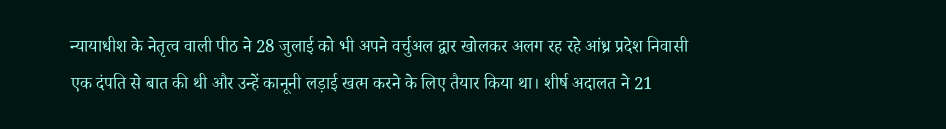न्यायाधीश के नेतृत्व वाली पीठ ने 28 जुलाई को भी अपने वर्चुअल द्वार खोलकर अलग रह रहे आंध्र प्रदेश निवासी एक दंपति से बात की थी और उन्हें कानूनी लड़ाई खत्म करने के लिए तैयार किया था। शीर्ष अदालत ने 21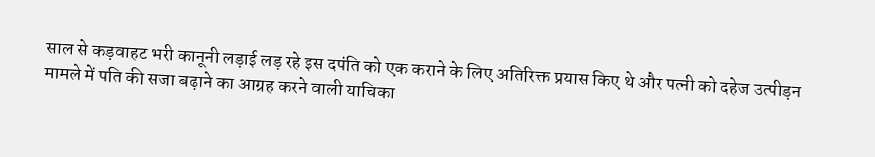साल से कड़वाहट भरी कानूनी लड़ाई लड़ रहे इस दपंति को एक कराने के लिए अतिरिक्त प्रयास किए थे और पत्नी को दहेज उत्पीड़न मामले में पति की सजा बढ़ाने का आग्रह करने वाली याचिका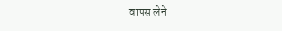वापस लेने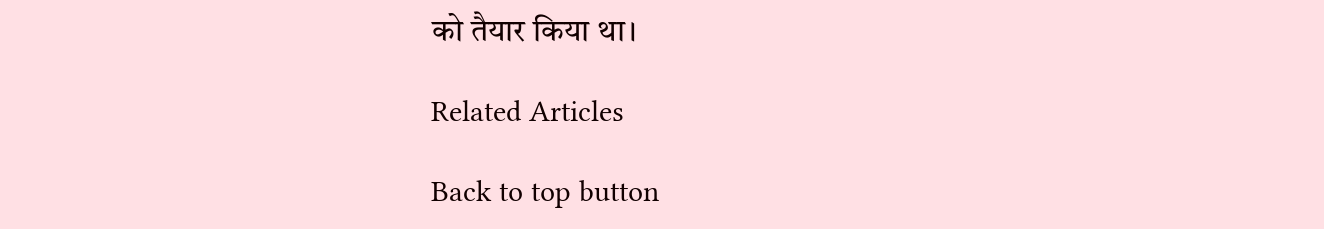को तैयार किया था।

Related Articles

Back to top button